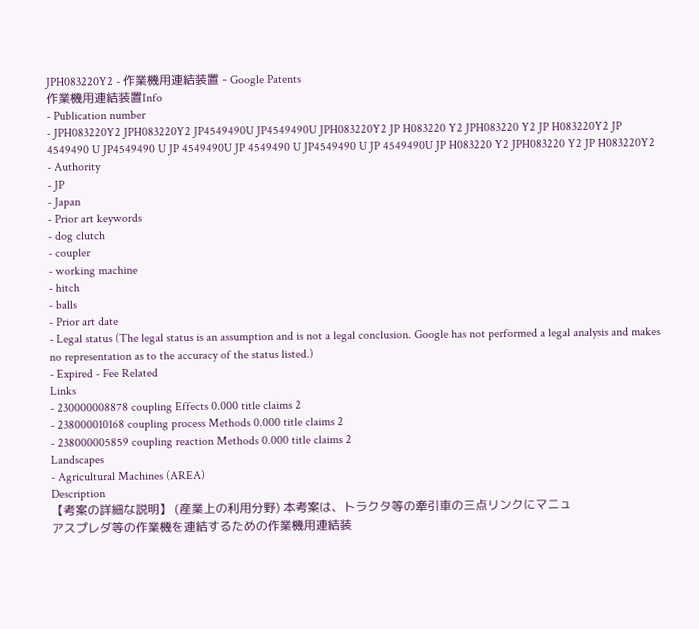JPH083220Y2 - 作業機用連結装置 - Google Patents
作業機用連結装置Info
- Publication number
- JPH083220Y2 JPH083220Y2 JP4549490U JP4549490U JPH083220Y2 JP H083220 Y2 JPH083220 Y2 JP H083220Y2 JP 4549490 U JP4549490 U JP 4549490U JP 4549490 U JP4549490 U JP 4549490U JP H083220 Y2 JPH083220 Y2 JP H083220Y2
- Authority
- JP
- Japan
- Prior art keywords
- dog clutch
- coupler
- working machine
- hitch
- balls
- Prior art date
- Legal status (The legal status is an assumption and is not a legal conclusion. Google has not performed a legal analysis and makes no representation as to the accuracy of the status listed.)
- Expired - Fee Related
Links
- 230000008878 coupling Effects 0.000 title claims 2
- 238000010168 coupling process Methods 0.000 title claims 2
- 238000005859 coupling reaction Methods 0.000 title claims 2
Landscapes
- Agricultural Machines (AREA)
Description
【考案の詳細な説明】 (産業上の利用分野) 本考案は、トラクタ等の牽引車の三点リンクにマニュ
アスプレダ等の作業機を連結するための作業機用連結装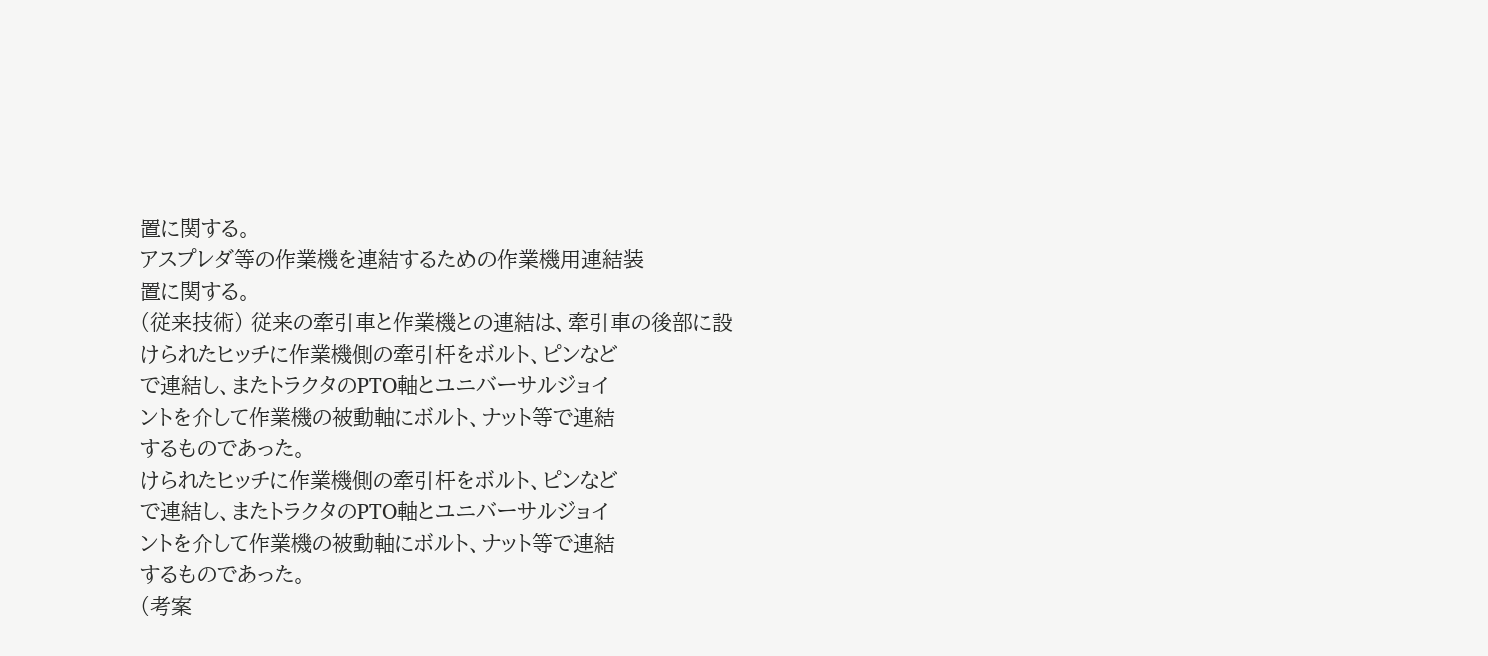置に関する。
アスプレダ等の作業機を連結するための作業機用連結装
置に関する。
(従来技術) 従来の牽引車と作業機との連結は、牽引車の後部に設
けられたヒッチに作業機側の牽引杆をボルト、ピンなど
で連結し、またトラクタのPTO軸とユニバーサルジョイ
ントを介して作業機の被動軸にボルト、ナット等で連結
するものであった。
けられたヒッチに作業機側の牽引杆をボルト、ピンなど
で連結し、またトラクタのPTO軸とユニバーサルジョイ
ントを介して作業機の被動軸にボルト、ナット等で連結
するものであった。
(考案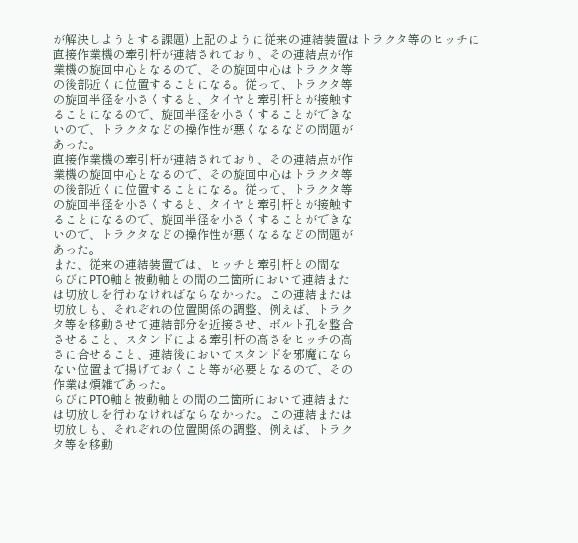が解決しようとする課題) 上記のように従来の連結装置はトラクタ等のヒッチに
直接作業機の牽引杆が連結されており、その連結点が作
業機の旋回中心となるので、その旋回中心はトラクタ等
の後部近くに位置することになる。従って、トラクタ等
の旋回半径を小さくすると、タイヤと牽引杆とが接触す
ることになるので、旋回半径を小さくすることができな
いので、トラクタなどの操作性が悪くなるなどの問題が
あった。
直接作業機の牽引杆が連結されており、その連結点が作
業機の旋回中心となるので、その旋回中心はトラクタ等
の後部近くに位置することになる。従って、トラクタ等
の旋回半径を小さくすると、タイヤと牽引杆とが接触す
ることになるので、旋回半径を小さくすることができな
いので、トラクタなどの操作性が悪くなるなどの問題が
あった。
また、従来の連結装置では、ヒッチと牽引杆との間な
らびにPTO軸と被動軸との間の二箇所において連結また
は切放しを行わなければならなかった。この連結または
切放しも、それぞれの位置関係の調整、例えば、トラク
タ等を移動させて連結部分を近接させ、ボルト孔を整合
させること、スタンドによる牽引杆の高さをヒッチの高
さに合せること、連結後においてスタンドを邪魔になら
ない位置まで揚げておくこと等が必要となるので、その
作業は煩雑であった。
らびにPTO軸と被動軸との間の二箇所において連結また
は切放しを行わなければならなかった。この連結または
切放しも、それぞれの位置関係の調整、例えば、トラク
タ等を移動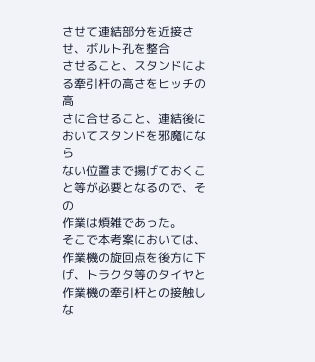させて連結部分を近接させ、ボルト孔を整合
させること、スタンドによる牽引杆の高さをヒッチの高
さに合せること、連結後においてスタンドを邪魔になら
ない位置まで揚げておくこと等が必要となるので、その
作業は煩雑であった。
そこで本考案においては、作業機の旋回点を後方に下
げ、トラクタ等のタイヤと作業機の牽引杆との接触しな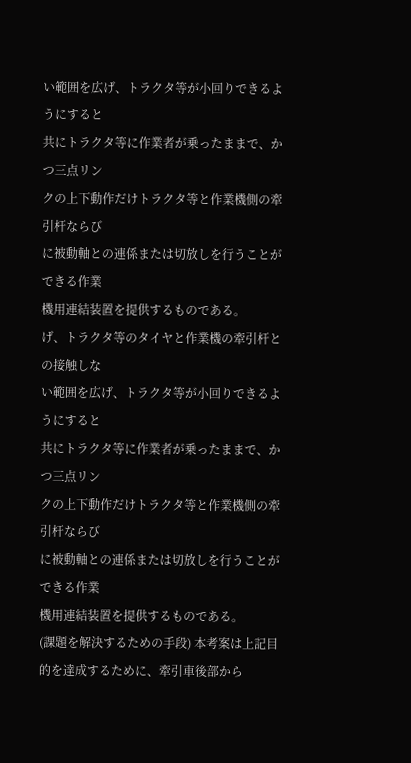い範囲を広げ、トラクタ等が小回りできるようにすると
共にトラクタ等に作業者が乗ったままで、かつ三点リン
クの上下動作だけトラクタ等と作業機側の牽引杆ならび
に被動軸との連係または切放しを行うことができる作業
機用連結装置を提供するものである。
げ、トラクタ等のタイヤと作業機の牽引杆との接触しな
い範囲を広げ、トラクタ等が小回りできるようにすると
共にトラクタ等に作業者が乗ったままで、かつ三点リン
クの上下動作だけトラクタ等と作業機側の牽引杆ならび
に被動軸との連係または切放しを行うことができる作業
機用連結装置を提供するものである。
(課題を解決するための手段) 本考案は上記目的を達成するために、牽引車後部から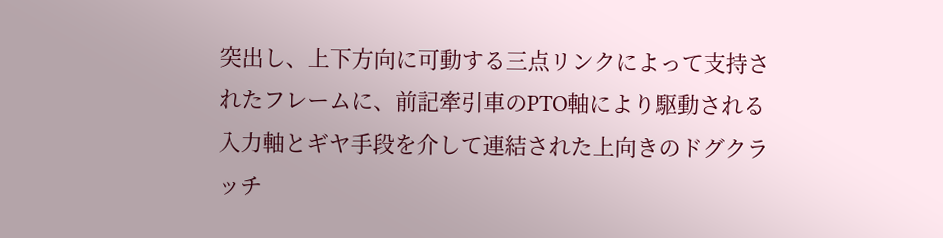突出し、上下方向に可動する三点リンクによって支持さ
れたフレームに、前記牽引車のPTO軸により駆動される
入力軸とギヤ手段を介して連結された上向きのドグクラ
ッチ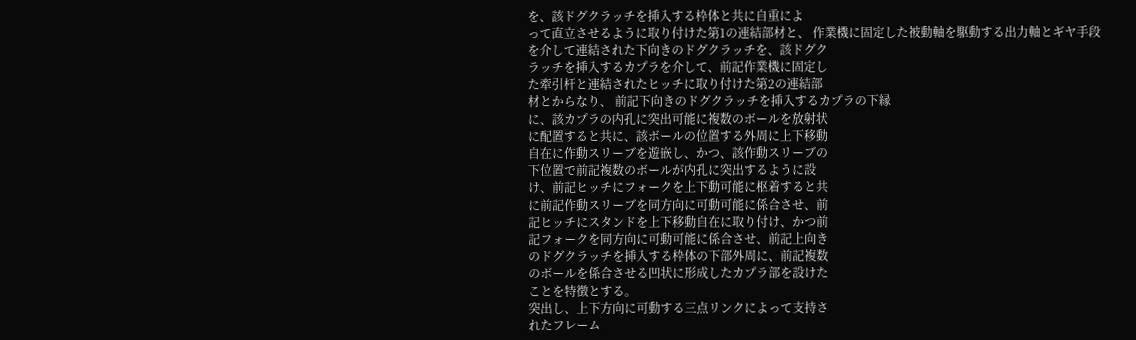を、該ドグクラッチを挿入する枠体と共に自重によ
って直立させるように取り付けた第1の連結部材と、 作業機に固定した被動軸を駆動する出力軸とギヤ手段
を介して連結された下向きのドグクラッチを、該ドグク
ラッチを挿入するカプラを介して、前記作業機に固定し
た牽引杆と連結されたヒッチに取り付けた第2の連結部
材とからなり、 前記下向きのドグクラッチを挿入するカプラの下縁
に、該カプラの内孔に突出可能に複数のボールを放射状
に配置すると共に、該ボールの位置する外周に上下移動
自在に作動スリーブを遊嵌し、かつ、該作動スリーブの
下位置で前記複数のボールが内孔に突出するように設
け、前記ヒッチにフォークを上下動可能に枢着すると共
に前記作動スリーブを同方向に可動可能に係合させ、前
記ヒッチにスタンドを上下移動自在に取り付け、かつ前
記フォークを同方向に可動可能に係合させ、前記上向き
のドグクラッチを挿入する枠体の下部外周に、前記複数
のボールを係合させる凹状に形成したカプラ部を設けた
ことを特徴とする。
突出し、上下方向に可動する三点リンクによって支持さ
れたフレーム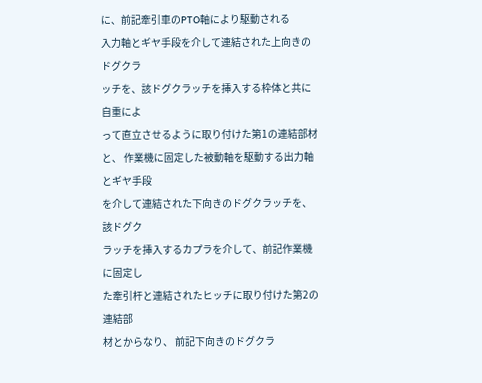に、前記牽引車のPTO軸により駆動される
入力軸とギヤ手段を介して連結された上向きのドグクラ
ッチを、該ドグクラッチを挿入する枠体と共に自重によ
って直立させるように取り付けた第1の連結部材と、 作業機に固定した被動軸を駆動する出力軸とギヤ手段
を介して連結された下向きのドグクラッチを、該ドグク
ラッチを挿入するカプラを介して、前記作業機に固定し
た牽引杆と連結されたヒッチに取り付けた第2の連結部
材とからなり、 前記下向きのドグクラ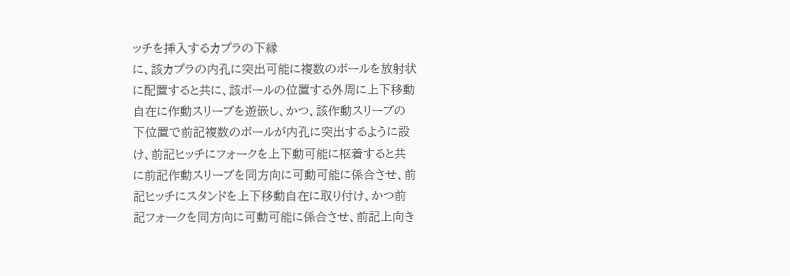ッチを挿入するカプラの下縁
に、該カプラの内孔に突出可能に複数のボールを放射状
に配置すると共に、該ボールの位置する外周に上下移動
自在に作動スリーブを遊嵌し、かつ、該作動スリーブの
下位置で前記複数のボールが内孔に突出するように設
け、前記ヒッチにフォークを上下動可能に枢着すると共
に前記作動スリーブを同方向に可動可能に係合させ、前
記ヒッチにスタンドを上下移動自在に取り付け、かつ前
記フォークを同方向に可動可能に係合させ、前記上向き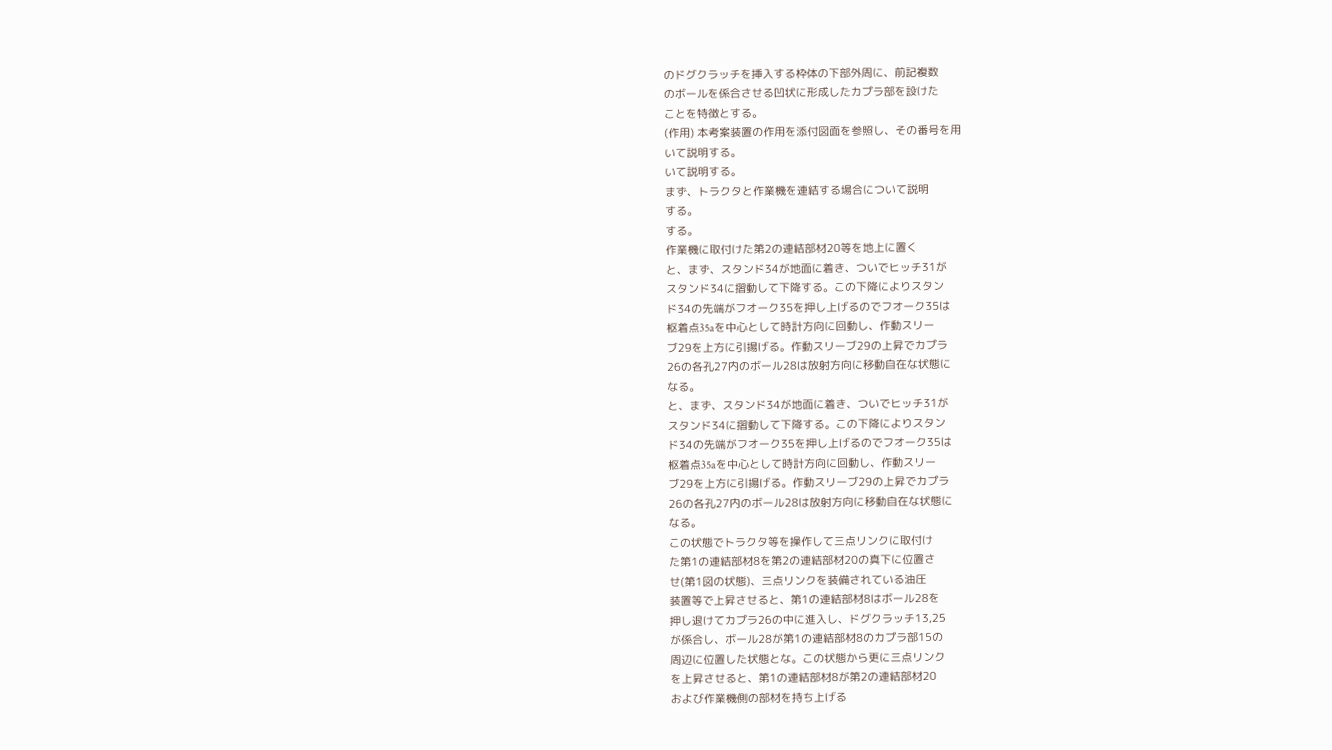のドグクラッチを挿入する枠体の下部外周に、前記複数
のボールを係合させる凹状に形成したカプラ部を設けた
ことを特徴とする。
(作用) 本考案装置の作用を添付図面を参照し、その番号を用
いて説明する。
いて説明する。
まず、トラクタと作業機を連結する場合について説明
する。
する。
作業機に取付けた第2の連結部材20等を地上に置く
と、まず、スタンド34が地面に着き、ついでヒッチ31が
スタンド34に摺動して下降する。この下降によりスタン
ド34の先端がフオーク35を押し上げるのでフオーク35は
枢着点35aを中心として時計方向に回動し、作動スリー
ブ29を上方に引揚げる。作動スリーブ29の上昇でカプラ
26の各孔27内のボール28は放射方向に移動自在な状態に
なる。
と、まず、スタンド34が地面に着き、ついでヒッチ31が
スタンド34に摺動して下降する。この下降によりスタン
ド34の先端がフオーク35を押し上げるのでフオーク35は
枢着点35aを中心として時計方向に回動し、作動スリー
ブ29を上方に引揚げる。作動スリーブ29の上昇でカプラ
26の各孔27内のボール28は放射方向に移動自在な状態に
なる。
この状態でトラクタ等を操作して三点リンクに取付け
た第1の連結部材8を第2の連結部材20の真下に位置さ
せ(第1図の状態)、三点リンクを装備されている油圧
装置等で上昇させると、第1の連結部材8はボール28を
押し退けてカプラ26の中に進入し、ドグクラッチ13,25
が係合し、ボール28が第1の連結部材8のカプラ部15の
周辺に位置した状態とな。この状態から更に三点リンク
を上昇させると、第1の連結部材8が第2の連結部材20
および作業機側の部材を持ち上げる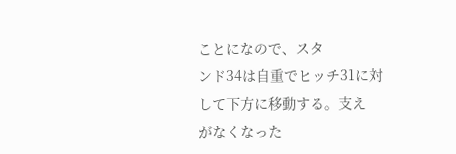ことになので、スタ
ンド34は自重でヒッチ31に対して下方に移動する。支え
がなくなった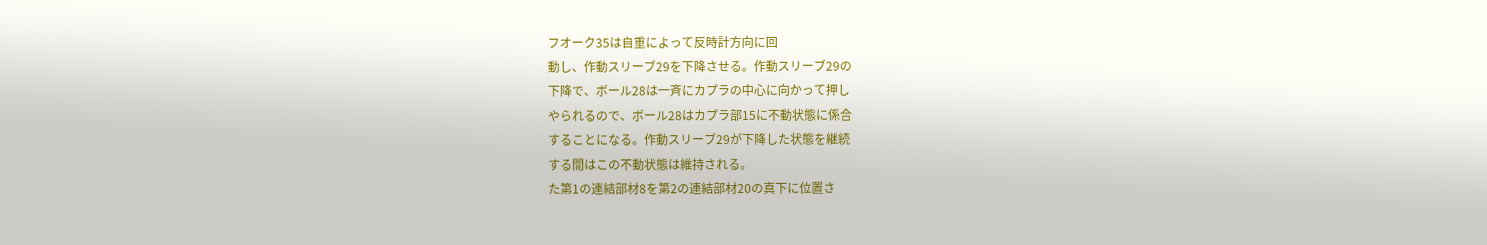フオーク35は自重によって反時計方向に回
動し、作動スリーブ29を下降させる。作動スリーブ29の
下降で、ボール28は一斉にカプラの中心に向かって押し
やられるので、ボール28はカプラ部15に不動状態に係合
することになる。作動スリーブ29が下降した状態を継続
する間はこの不動状態は維持される。
た第1の連結部材8を第2の連結部材20の真下に位置さ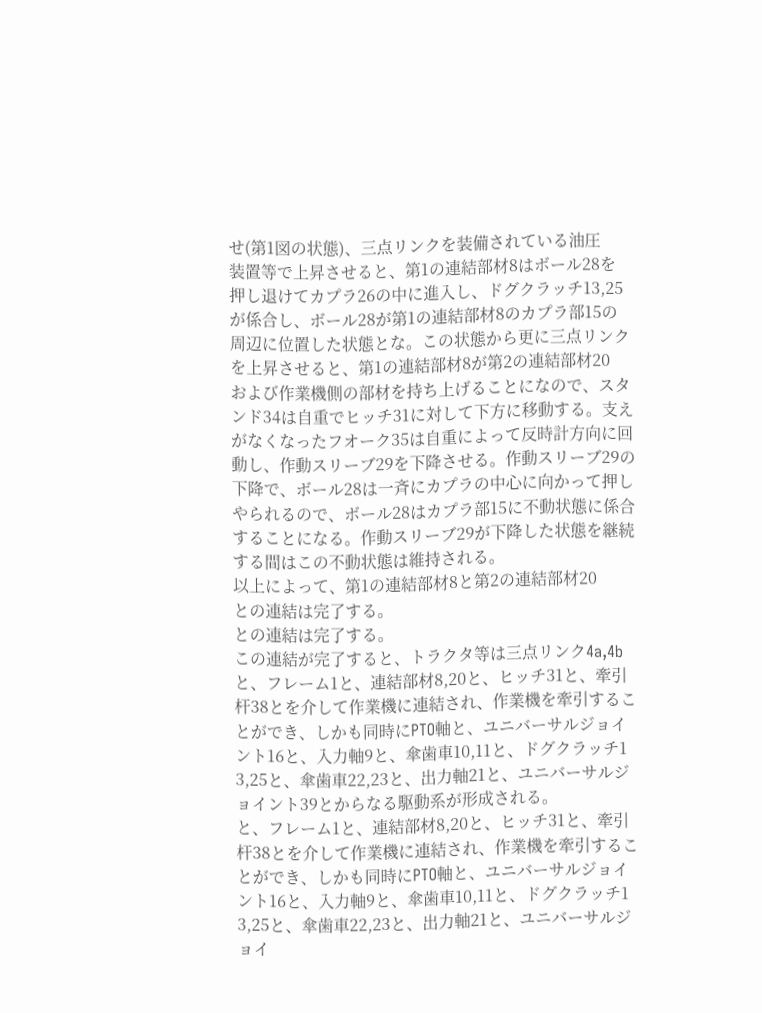せ(第1図の状態)、三点リンクを装備されている油圧
装置等で上昇させると、第1の連結部材8はボール28を
押し退けてカプラ26の中に進入し、ドグクラッチ13,25
が係合し、ボール28が第1の連結部材8のカプラ部15の
周辺に位置した状態とな。この状態から更に三点リンク
を上昇させると、第1の連結部材8が第2の連結部材20
および作業機側の部材を持ち上げることになので、スタ
ンド34は自重でヒッチ31に対して下方に移動する。支え
がなくなったフオーク35は自重によって反時計方向に回
動し、作動スリーブ29を下降させる。作動スリーブ29の
下降で、ボール28は一斉にカプラの中心に向かって押し
やられるので、ボール28はカプラ部15に不動状態に係合
することになる。作動スリーブ29が下降した状態を継続
する間はこの不動状態は維持される。
以上によって、第1の連結部材8と第2の連結部材20
との連結は完了する。
との連結は完了する。
この連結が完了すると、トラクタ等は三点リンク4a,4b
と、フレーム1と、連結部材8,20と、ヒッチ31と、牽引
杆38とを介して作業機に連結され、作業機を牽引するこ
とができ、しかも同時にPTO軸と、ユニバーサルジョイ
ント16と、入力軸9と、傘歯車10,11と、ドグクラッチ1
3,25と、傘歯車22,23と、出力軸21と、ユニバーサルジ
ョイント39とからなる駆動系が形成される。
と、フレーム1と、連結部材8,20と、ヒッチ31と、牽引
杆38とを介して作業機に連結され、作業機を牽引するこ
とができ、しかも同時にPTO軸と、ユニバーサルジョイ
ント16と、入力軸9と、傘歯車10,11と、ドグクラッチ1
3,25と、傘歯車22,23と、出力軸21と、ユニバーサルジ
ョイ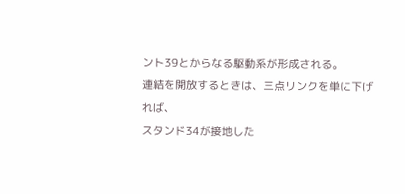ント39とからなる駆動系が形成される。
連結を開放するときは、三点リンクを単に下げれば、
スタンド34が接地した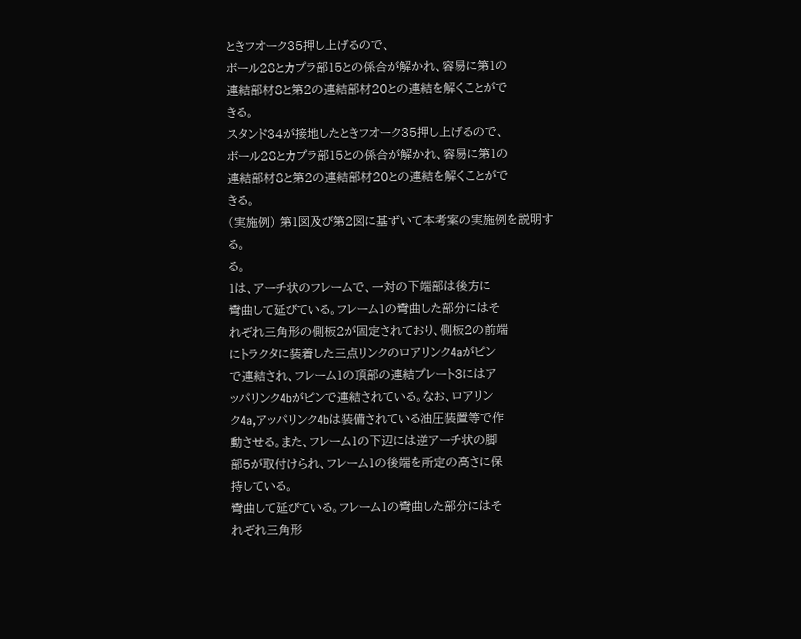ときフオーク35押し上げるので、
ボール28とカプラ部15との係合が解かれ、容易に第1の
連結部材8と第2の連結部材20との連結を解くことがで
きる。
スタンド34が接地したときフオーク35押し上げるので、
ボール28とカプラ部15との係合が解かれ、容易に第1の
連結部材8と第2の連結部材20との連結を解くことがで
きる。
(実施例) 第1図及び第2図に基ずいて本考案の実施例を説明す
る。
る。
1は、アーチ状のフレームで、一対の下端部は後方に
彎曲して延びている。フレーム1の彎曲した部分にはそ
れぞれ三角形の側板2が固定されており、側板2の前端
にトラクタに装着した三点リンクのロアリンク4aがピン
で連結され、フレーム1の頂部の連結プレート3にはア
ッパリンク4bがピンで連結されている。なお、ロアリン
ク4a,アッパリンク4bは装備されている油圧装置等で作
動させる。また、フレーム1の下辺には逆アーチ状の脚
部5が取付けられ、フレーム1の後端を所定の高さに保
持している。
彎曲して延びている。フレーム1の彎曲した部分にはそ
れぞれ三角形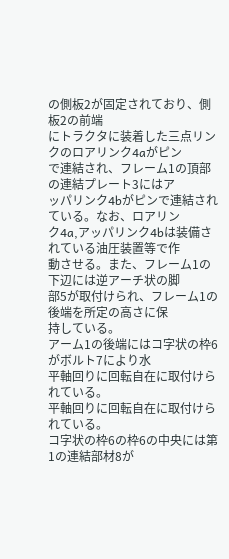の側板2が固定されており、側板2の前端
にトラクタに装着した三点リンクのロアリンク4aがピン
で連結され、フレーム1の頂部の連結プレート3にはア
ッパリンク4bがピンで連結されている。なお、ロアリン
ク4a,アッパリンク4bは装備されている油圧装置等で作
動させる。また、フレーム1の下辺には逆アーチ状の脚
部5が取付けられ、フレーム1の後端を所定の高さに保
持している。
アーム1の後端にはコ字状の枠6がボルト7により水
平軸回りに回転自在に取付けられている。
平軸回りに回転自在に取付けられている。
コ字状の枠6の枠6の中央には第1の連結部材8が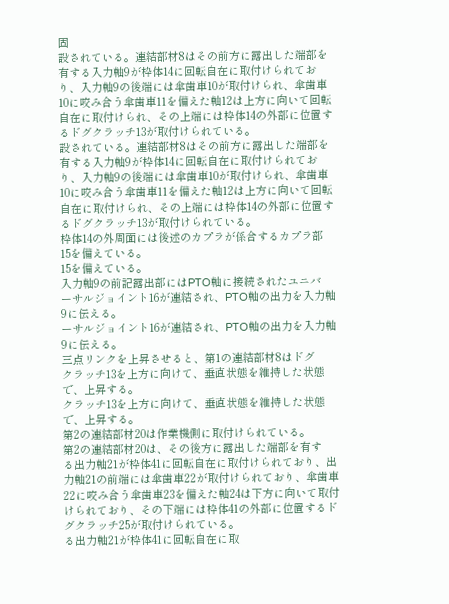固
設されている。連結部材8はその前方に露出した端部を
有する入力軸9が枠体14に回転自在に取付けられてお
り、入力軸9の後端には傘歯車10が取付けられ、傘歯車
10に咬み合う傘歯車11を備えた軸12は上方に向いて回転
自在に取付けられ、その上端には枠体14の外部に位置す
るドグクラッチ13が取付けられている。
設されている。連結部材8はその前方に露出した端部を
有する入力軸9が枠体14に回転自在に取付けられてお
り、入力軸9の後端には傘歯車10が取付けられ、傘歯車
10に咬み合う傘歯車11を備えた軸12は上方に向いて回転
自在に取付けられ、その上端には枠体14の外部に位置す
るドグクラッチ13が取付けられている。
枠体14の外周面には後述のカプラが係合するカプラ部
15を備えている。
15を備えている。
入力軸9の前記露出部にはPTO軸に接続されたユニバ
ーサルジョイント16が連結され、PTO軸の出力を入力軸
9に伝える。
ーサルジョイント16が連結され、PTO軸の出力を入力軸
9に伝える。
三点リンクを上昇させると、第1の連結部材8はドグ
クラッチ13を上方に向けて、垂直状態を維持した状態
で、上昇する。
クラッチ13を上方に向けて、垂直状態を維持した状態
で、上昇する。
第2の連結部材20は作業機側に取付けられている。
第2の連結部材20は、その後方に露出した端部を有す
る出力軸21が枠体41に回転自在に取付けられており、出
力軸21の前端には傘歯車22が取付けられており、傘歯車
22に咬み合う傘歯車23を備えた軸24は下方に向いて取付
けられており、その下端には枠体41の外部に位置するド
グクラッチ25が取付けられている。
る出力軸21が枠体41に回転自在に取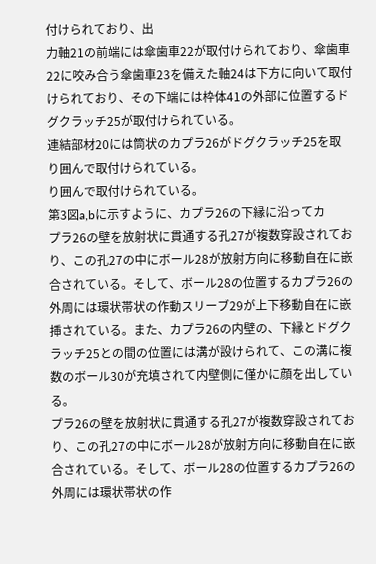付けられており、出
力軸21の前端には傘歯車22が取付けられており、傘歯車
22に咬み合う傘歯車23を備えた軸24は下方に向いて取付
けられており、その下端には枠体41の外部に位置するド
グクラッチ25が取付けられている。
連結部材20には筒状のカプラ26がドグクラッチ25を取
り囲んで取付けられている。
り囲んで取付けられている。
第3図a,bに示すように、カプラ26の下縁に沿ってカ
プラ26の壁を放射状に貫通する孔27が複数穿設されてお
り、この孔27の中にボール28が放射方向に移動自在に嵌
合されている。そして、ボール28の位置するカプラ26の
外周には環状帯状の作動スリーブ29が上下移動自在に嵌
挿されている。また、カプラ26の内壁の、下縁とドグク
ラッチ25との間の位置には溝が設けられて、この溝に複
数のボール30が充填されて内壁側に僅かに顔を出してい
る。
プラ26の壁を放射状に貫通する孔27が複数穿設されてお
り、この孔27の中にボール28が放射方向に移動自在に嵌
合されている。そして、ボール28の位置するカプラ26の
外周には環状帯状の作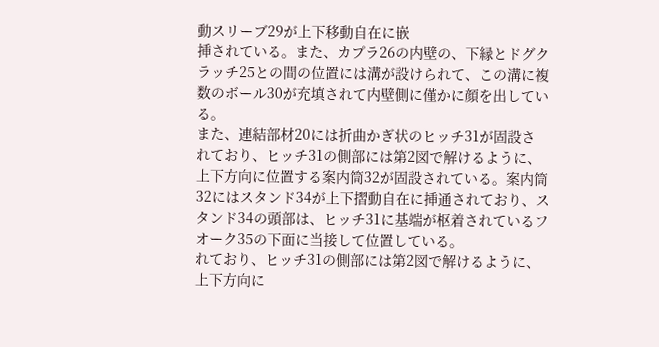動スリーブ29が上下移動自在に嵌
挿されている。また、カプラ26の内壁の、下縁とドグク
ラッチ25との間の位置には溝が設けられて、この溝に複
数のボール30が充填されて内壁側に僅かに顔を出してい
る。
また、連結部材20には折曲かぎ状のヒッチ31が固設さ
れており、ヒッチ31の側部には第2図で解けるように、
上下方向に位置する案内筒32が固設されている。案内筒
32にはスタンド34が上下摺動自在に挿通されており、ス
タンド34の頭部は、ヒッチ31に基端が枢着されているフ
オーク35の下面に当接して位置している。
れており、ヒッチ31の側部には第2図で解けるように、
上下方向に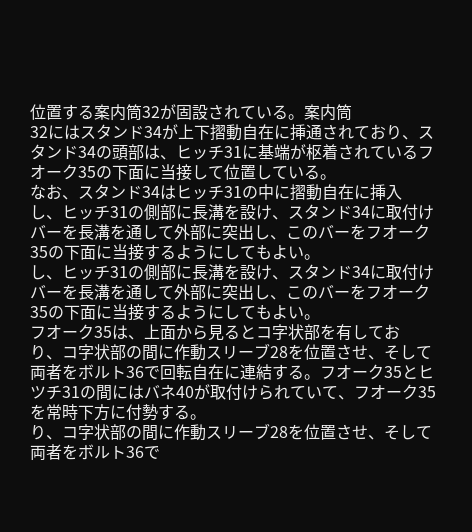位置する案内筒32が固設されている。案内筒
32にはスタンド34が上下摺動自在に挿通されており、ス
タンド34の頭部は、ヒッチ31に基端が枢着されているフ
オーク35の下面に当接して位置している。
なお、スタンド34はヒッチ31の中に摺動自在に挿入
し、ヒッチ31の側部に長溝を設け、スタンド34に取付け
バーを長溝を通して外部に突出し、このバーをフオーク
35の下面に当接するようにしてもよい。
し、ヒッチ31の側部に長溝を設け、スタンド34に取付け
バーを長溝を通して外部に突出し、このバーをフオーク
35の下面に当接するようにしてもよい。
フオーク35は、上面から見るとコ字状部を有してお
り、コ字状部の間に作動スリーブ28を位置させ、そして
両者をボルト36で回転自在に連結する。フオーク35とヒ
ツチ31の間にはバネ40が取付けられていて、フオーク35
を常時下方に付勢する。
り、コ字状部の間に作動スリーブ28を位置させ、そして
両者をボルト36で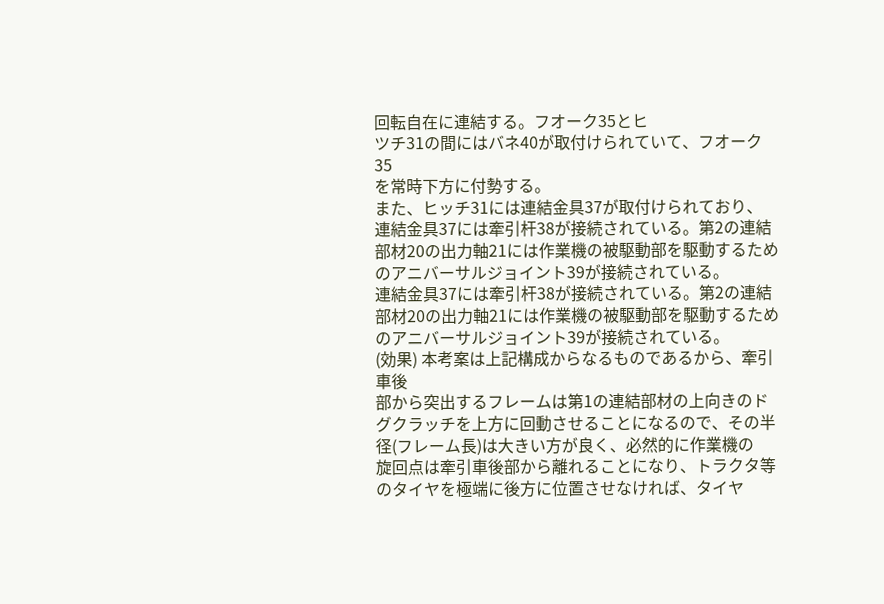回転自在に連結する。フオーク35とヒ
ツチ31の間にはバネ40が取付けられていて、フオーク35
を常時下方に付勢する。
また、ヒッチ31には連結金具37が取付けられており、
連結金具37には牽引杆38が接続されている。第2の連結
部材20の出力軸21には作業機の被駆動部を駆動するため
のアニバーサルジョイント39が接続されている。
連結金具37には牽引杆38が接続されている。第2の連結
部材20の出力軸21には作業機の被駆動部を駆動するため
のアニバーサルジョイント39が接続されている。
(効果) 本考案は上記構成からなるものであるから、牽引車後
部から突出するフレームは第1の連結部材の上向きのド
グクラッチを上方に回動させることになるので、その半
径(フレーム長)は大きい方が良く、必然的に作業機の
旋回点は牽引車後部から離れることになり、トラクタ等
のタイヤを極端に後方に位置させなければ、タイヤ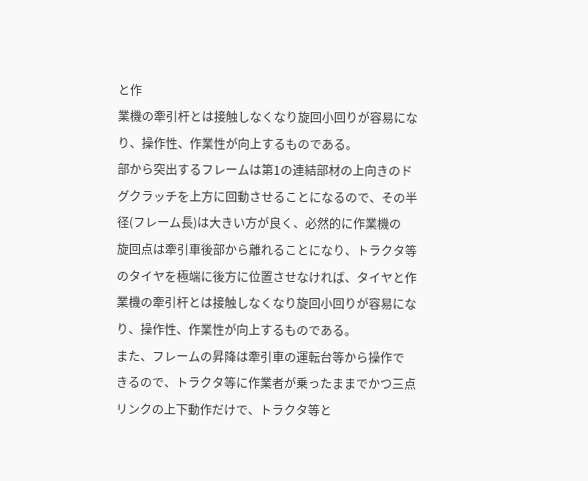と作
業機の牽引杆とは接触しなくなり旋回小回りが容易にな
り、操作性、作業性が向上するものである。
部から突出するフレームは第1の連結部材の上向きのド
グクラッチを上方に回動させることになるので、その半
径(フレーム長)は大きい方が良く、必然的に作業機の
旋回点は牽引車後部から離れることになり、トラクタ等
のタイヤを極端に後方に位置させなければ、タイヤと作
業機の牽引杆とは接触しなくなり旋回小回りが容易にな
り、操作性、作業性が向上するものである。
また、フレームの昇降は牽引車の運転台等から操作で
きるので、トラクタ等に作業者が乗ったままでかつ三点
リンクの上下動作だけで、トラクタ等と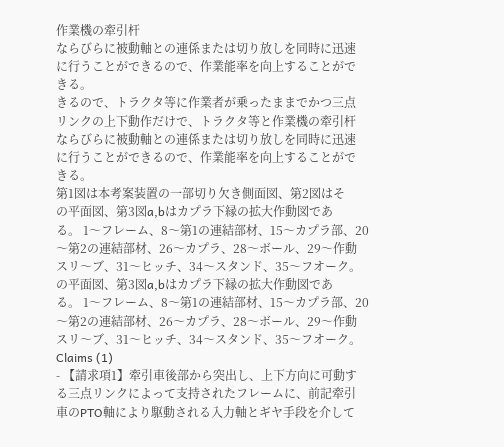作業機の牽引杆
ならびらに被動軸との連係または切り放しを同時に迅速
に行うことができるので、作業能率を向上することがで
きる。
きるので、トラクタ等に作業者が乗ったままでかつ三点
リンクの上下動作だけで、トラクタ等と作業機の牽引杆
ならびらに被動軸との連係または切り放しを同時に迅速
に行うことができるので、作業能率を向上することがで
きる。
第1図は本考案装置の一部切り欠き側面図、第2図はそ
の平面図、第3図a,bはカプラ下縁の拡大作動図であ
る。 1〜フレーム、8〜第1の連結部材、15〜カプラ部、20
〜第2の連結部材、26〜カプラ、28〜ボール、29〜作動
スリ〜ブ、31〜ヒッチ、34〜スタンド、35〜フオーク。
の平面図、第3図a,bはカプラ下縁の拡大作動図であ
る。 1〜フレーム、8〜第1の連結部材、15〜カプラ部、20
〜第2の連結部材、26〜カプラ、28〜ボール、29〜作動
スリ〜ブ、31〜ヒッチ、34〜スタンド、35〜フオーク。
Claims (1)
- 【請求項1】牽引車後部から突出し、上下方向に可動す
る三点リンクによって支持されたフレームに、前記牽引
車のPTO軸により駆動される入力軸とギヤ手段を介して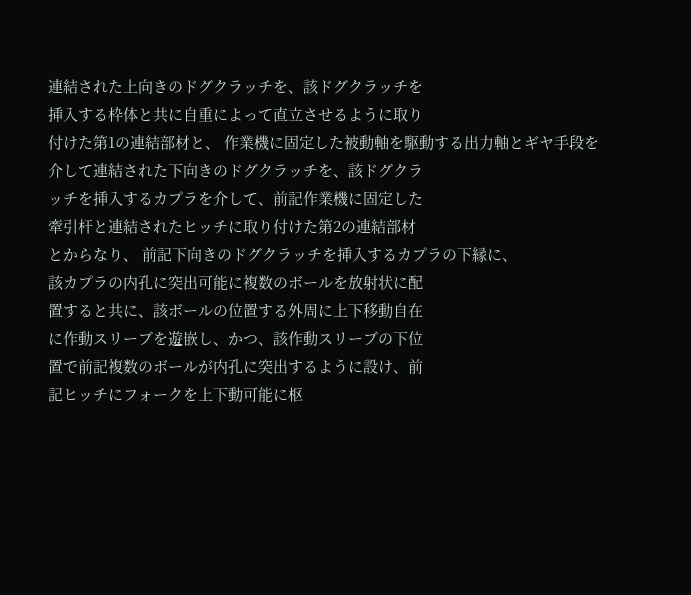連結された上向きのドグクラッチを、該ドグクラッチを
挿入する枠体と共に自重によって直立させるように取り
付けた第1の連結部材と、 作業機に固定した被動軸を駆動する出力軸とギヤ手段を
介して連結された下向きのドグクラッチを、該ドグクラ
ッチを挿入するカプラを介して、前記作業機に固定した
牽引杆と連結されたヒッチに取り付けた第2の連結部材
とからなり、 前記下向きのドグクラッチを挿入するカプラの下縁に、
該カプラの内孔に突出可能に複数のボールを放射状に配
置すると共に、該ボールの位置する外周に上下移動自在
に作動スリーブを遊嵌し、かつ、該作動スリーブの下位
置で前記複数のボールが内孔に突出するように設け、前
記ヒッチにフォークを上下動可能に枢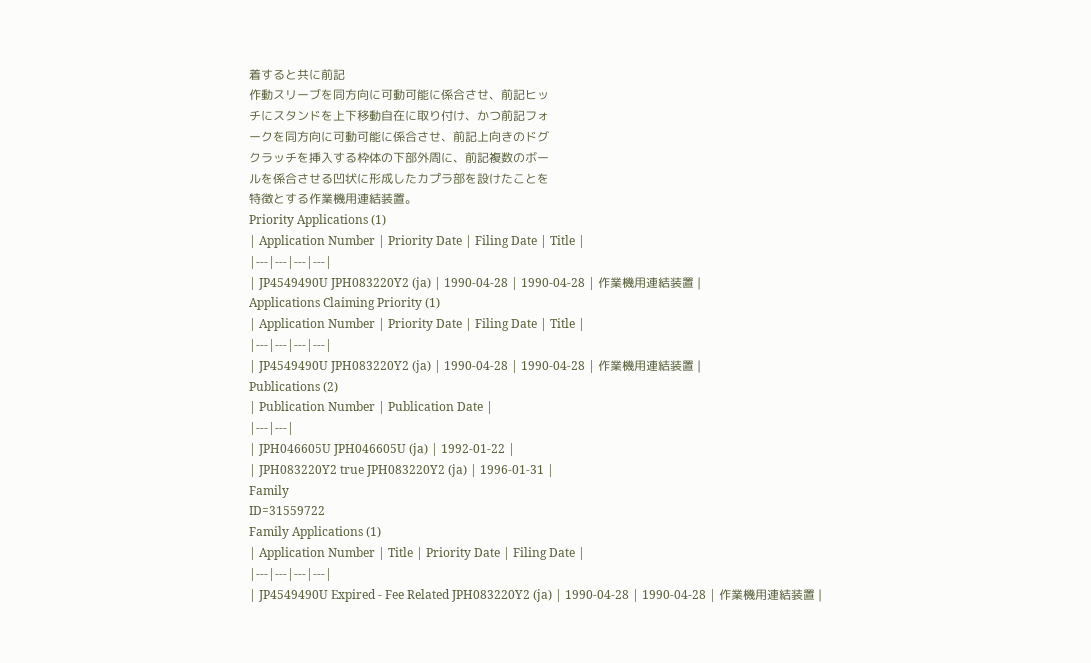着すると共に前記
作動スリーブを同方向に可動可能に係合させ、前記ヒッ
チにスタンドを上下移動自在に取り付け、かつ前記フォ
ークを同方向に可動可能に係合させ、前記上向きのドグ
クラッチを挿入する枠体の下部外周に、前記複数のボー
ルを係合させる凹状に形成したカプラ部を設けたことを
特徴とする作業機用連結装置。
Priority Applications (1)
| Application Number | Priority Date | Filing Date | Title |
|---|---|---|---|
| JP4549490U JPH083220Y2 (ja) | 1990-04-28 | 1990-04-28 | 作業機用連結装置 |
Applications Claiming Priority (1)
| Application Number | Priority Date | Filing Date | Title |
|---|---|---|---|
| JP4549490U JPH083220Y2 (ja) | 1990-04-28 | 1990-04-28 | 作業機用連結装置 |
Publications (2)
| Publication Number | Publication Date |
|---|---|
| JPH046605U JPH046605U (ja) | 1992-01-22 |
| JPH083220Y2 true JPH083220Y2 (ja) | 1996-01-31 |
Family
ID=31559722
Family Applications (1)
| Application Number | Title | Priority Date | Filing Date |
|---|---|---|---|
| JP4549490U Expired - Fee Related JPH083220Y2 (ja) | 1990-04-28 | 1990-04-28 | 作業機用連結装置 |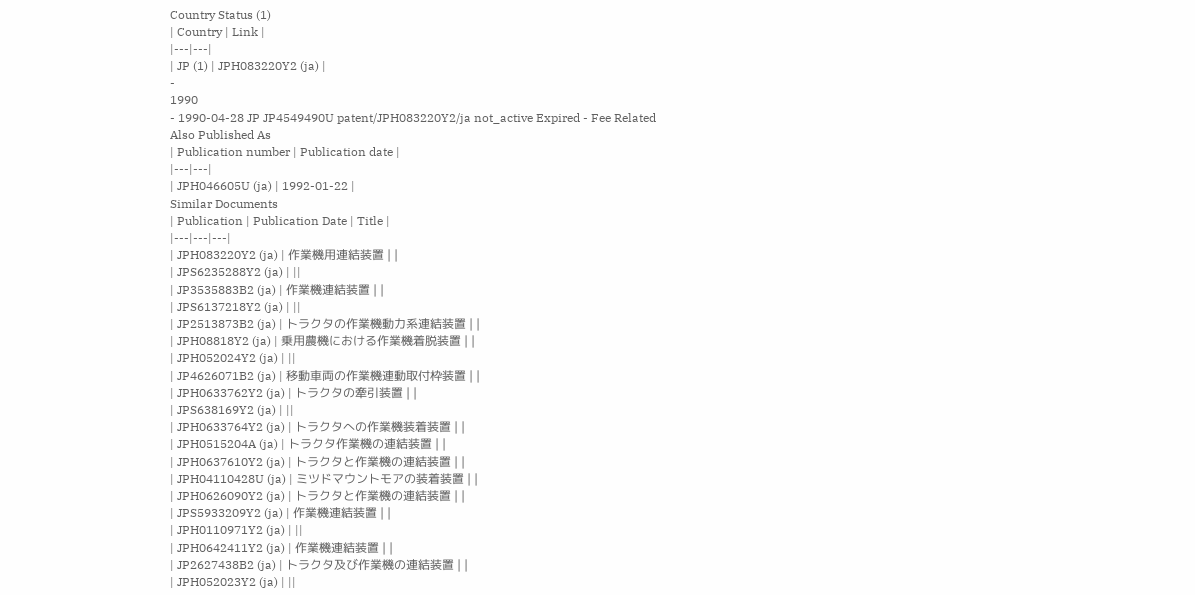Country Status (1)
| Country | Link |
|---|---|
| JP (1) | JPH083220Y2 (ja) |
-
1990
- 1990-04-28 JP JP4549490U patent/JPH083220Y2/ja not_active Expired - Fee Related
Also Published As
| Publication number | Publication date |
|---|---|
| JPH046605U (ja) | 1992-01-22 |
Similar Documents
| Publication | Publication Date | Title |
|---|---|---|
| JPH083220Y2 (ja) | 作業機用連結装置 | |
| JPS6235288Y2 (ja) | ||
| JP3535883B2 (ja) | 作業機連結装置 | |
| JPS6137218Y2 (ja) | ||
| JP2513873B2 (ja) | トラクタの作業機動力系連結装置 | |
| JPH08818Y2 (ja) | 乗用農機における作業機着脱装置 | |
| JPH052024Y2 (ja) | ||
| JP4626071B2 (ja) | 移動車両の作業機連動取付枠装置 | |
| JPH0633762Y2 (ja) | トラクタの牽引装置 | |
| JPS638169Y2 (ja) | ||
| JPH0633764Y2 (ja) | トラクタへの作業機装着装置 | |
| JPH0515204A (ja) | トラクタ作業機の連結装置 | |
| JPH0637610Y2 (ja) | トラクタと作業機の連結装置 | |
| JPH04110428U (ja) | ミツドマウントモアの装着装置 | |
| JPH0626090Y2 (ja) | トラクタと作業機の連結装置 | |
| JPS5933209Y2 (ja) | 作業機連結装置 | |
| JPH0110971Y2 (ja) | ||
| JPH0642411Y2 (ja) | 作業機連結装置 | |
| JP2627438B2 (ja) | トラクタ及び作業機の連結装置 | |
| JPH052023Y2 (ja) | ||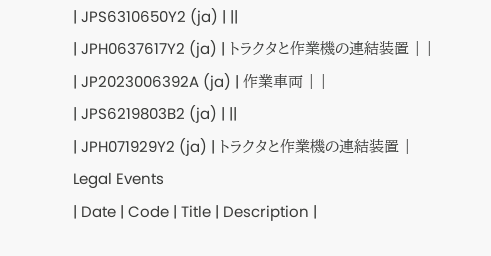| JPS6310650Y2 (ja) | ||
| JPH0637617Y2 (ja) | トラクタと作業機の連結装置 | |
| JP2023006392A (ja) | 作業車両 | |
| JPS6219803B2 (ja) | ||
| JPH071929Y2 (ja) | トラクタと作業機の連結装置 |
Legal Events
| Date | Code | Title | Description |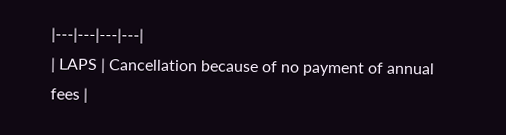|---|---|---|---|
| LAPS | Cancellation because of no payment of annual fees |